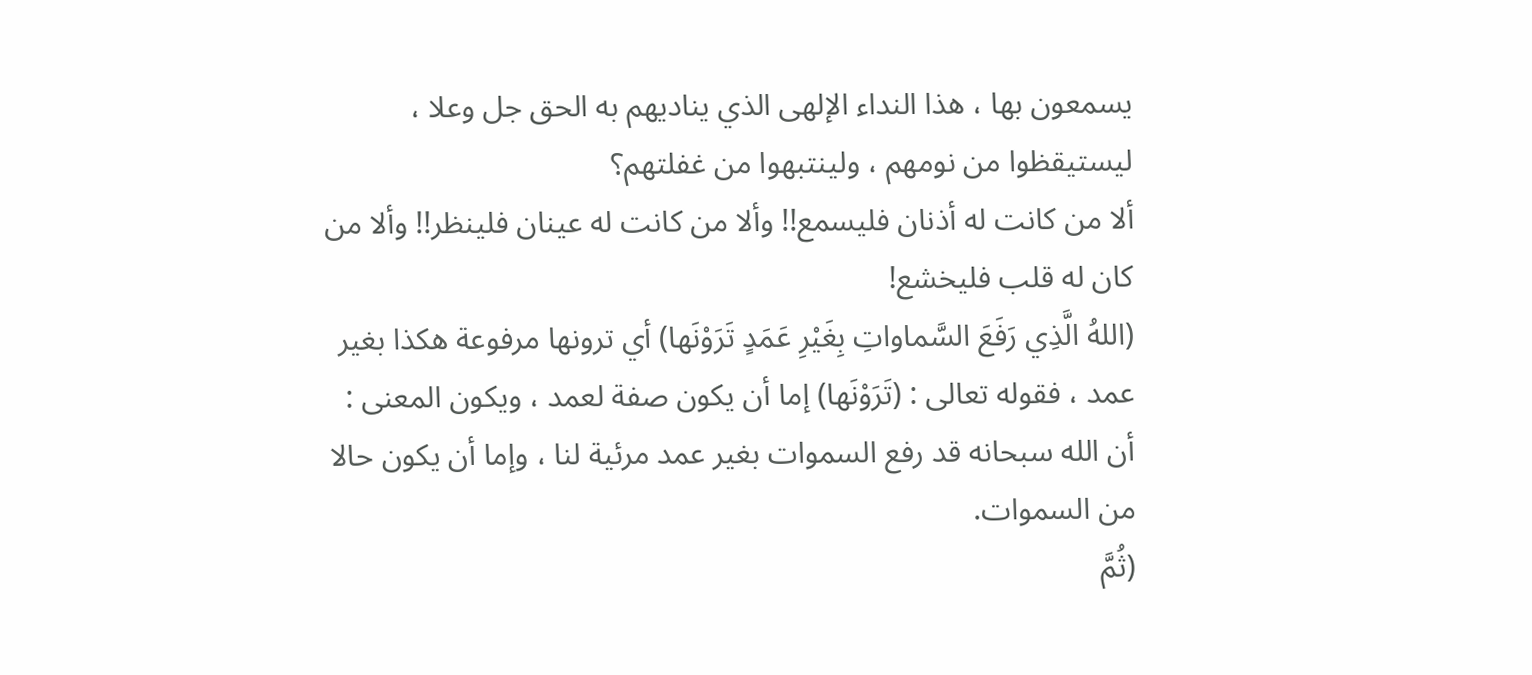يسمعون بها ، هذا النداء الإلهى الذي يناديهم به الحق جل وعلا ، ليستيقظوا من نومهم ، ولينتبهوا من غفلتهم؟
ألا من كانت له أذنان فليسمع!! وألا من كانت له عينان فلينظر!! وألا من كان له قلب فليخشع!
(اللهُ الَّذِي رَفَعَ السَّماواتِ بِغَيْرِ عَمَدٍ تَرَوْنَها) أي ترونها مرفوعة هكذا بغير عمد ، فقوله تعالى : (تَرَوْنَها) إما أن يكون صفة لعمد ، ويكون المعنى : أن الله سبحانه قد رفع السموات بغير عمد مرئية لنا ، وإما أن يكون حالا من السموات.
(ثُمَّ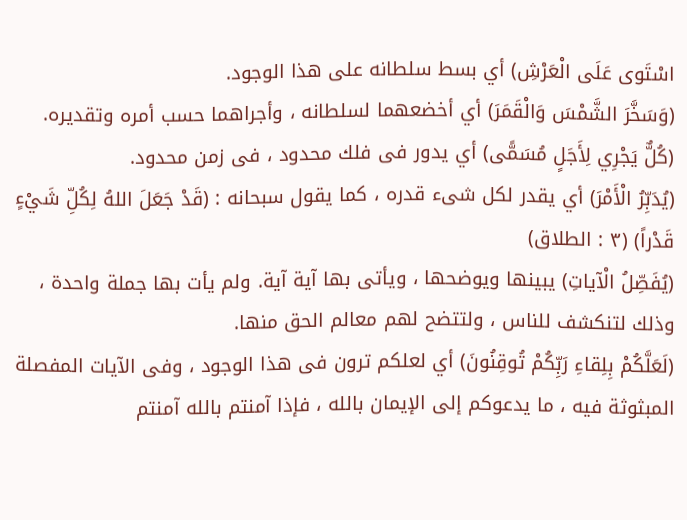اسْتَوى عَلَى الْعَرْشِ) أي بسط سلطانه على هذا الوجود.
(وَسَخَّرَ الشَّمْسَ وَالْقَمَرَ) أي أخضعهما لسلطانه ، وأجراهما حسب أمره وتقديره.
(كُلٌّ يَجْرِي لِأَجَلٍ مُسَمًّى) أي يدور فى فلك محدود ، فى زمن محدود.
(يُدَبِّرُ الْأَمْرَ) أي يقدر لكل شىء قدره ، كما يقول سبحانه : (قَدْ جَعَلَ اللهُ لِكُلِّ شَيْءٍ قَدْراً) (٣ : الطلاق)
(يُفَصِّلُ الْآياتِ) يبينها ويوضحها ، ويأتى بها آية آية. ولم يأت بها جملة واحدة ، وذلك لتنكشف للناس ، ولتتضح لهم معالم الحق منها.
(لَعَلَّكُمْ بِلِقاءِ رَبِّكُمْ تُوقِنُونَ) أي لعلكم ترون فى هذا الوجود ، وفى الآيات المفصلة المبثوثة فيه ، ما يدعوكم إلى الإيمان بالله ، فإذا آمنتم بالله آمنتم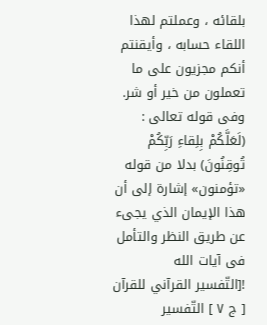بلقائه ، وعملتم لهذا اللقاء حسابه ، وأيقنتم أنكم مجزيون على ما تعملون من خير أو شر.
وفى قوله تعالى : (لَعَلَّكُمْ بِلِقاءِ رَبِّكُمْ تُوقِنُونَ) بدلا من قوله «تؤمنون» إشارة إلى أن هذا الإيمان الذي يجىء عن طريق النظر والتأمل فى آيات الله
![التّفسير القرآني للقرآن [ ج ٧ ] التّفسير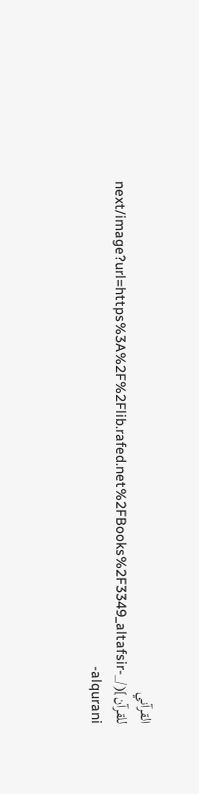القرآني للقرآن](/_next/image?url=https%3A%2F%2Flib.rafed.net%2FBooks%2F3349_altafsir-alqurani-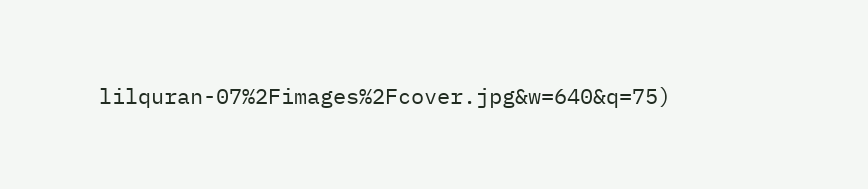lilquran-07%2Fimages%2Fcover.jpg&w=640&q=75)